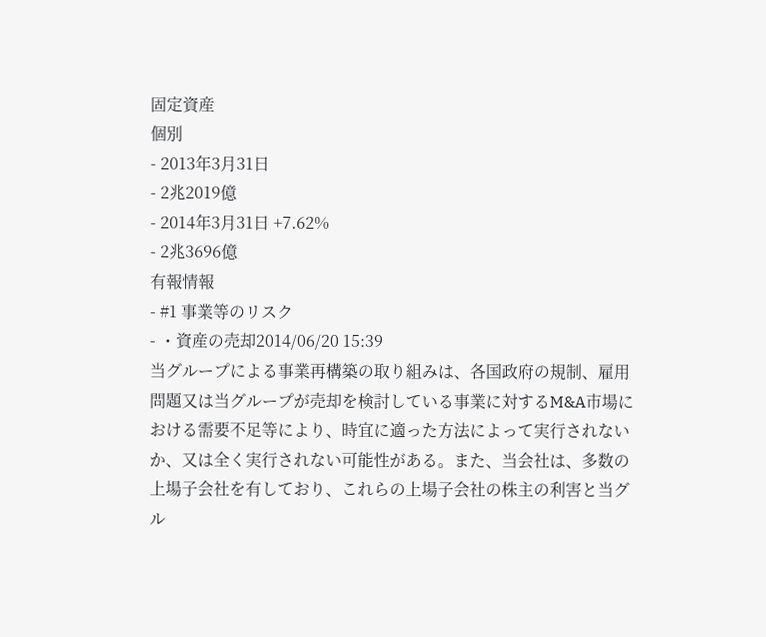固定資産
個別
- 2013年3月31日
- 2兆2019億
- 2014年3月31日 +7.62%
- 2兆3696億
有報情報
- #1 事業等のリスク
- ・資産の売却2014/06/20 15:39
当グループによる事業再構築の取り組みは、各国政府の規制、雇用問題又は当グループが売却を検討している事業に対するM&A市場における需要不足等により、時宜に適った方法によって実行されないか、又は全く実行されない可能性がある。また、当会社は、多数の上場子会社を有しており、これらの上場子会社の株主の利害と当グル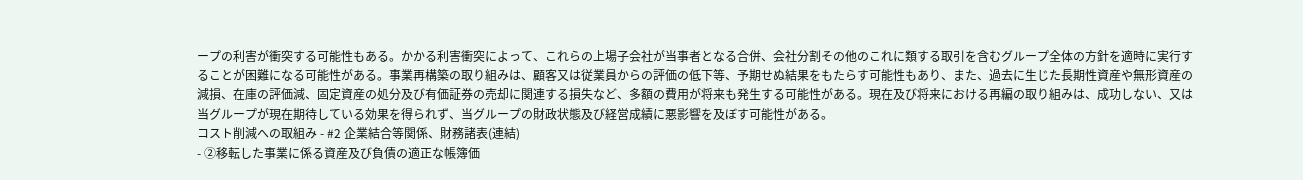ープの利害が衝突する可能性もある。かかる利害衝突によって、これらの上場子会社が当事者となる合併、会社分割その他のこれに類する取引を含むグループ全体の方針を適時に実行することが困難になる可能性がある。事業再構築の取り組みは、顧客又は従業員からの評価の低下等、予期せぬ結果をもたらす可能性もあり、また、過去に生じた長期性資産や無形資産の減損、在庫の評価減、固定資産の処分及び有価証券の売却に関連する損失など、多額の費用が将来も発生する可能性がある。現在及び将来における再編の取り組みは、成功しない、又は当グループが現在期待している効果を得られず、当グループの財政状態及び経営成績に悪影響を及ぼす可能性がある。
コスト削減への取組み - #2 企業結合等関係、財務諸表(連結)
- ②移転した事業に係る資産及び負債の適正な帳簿価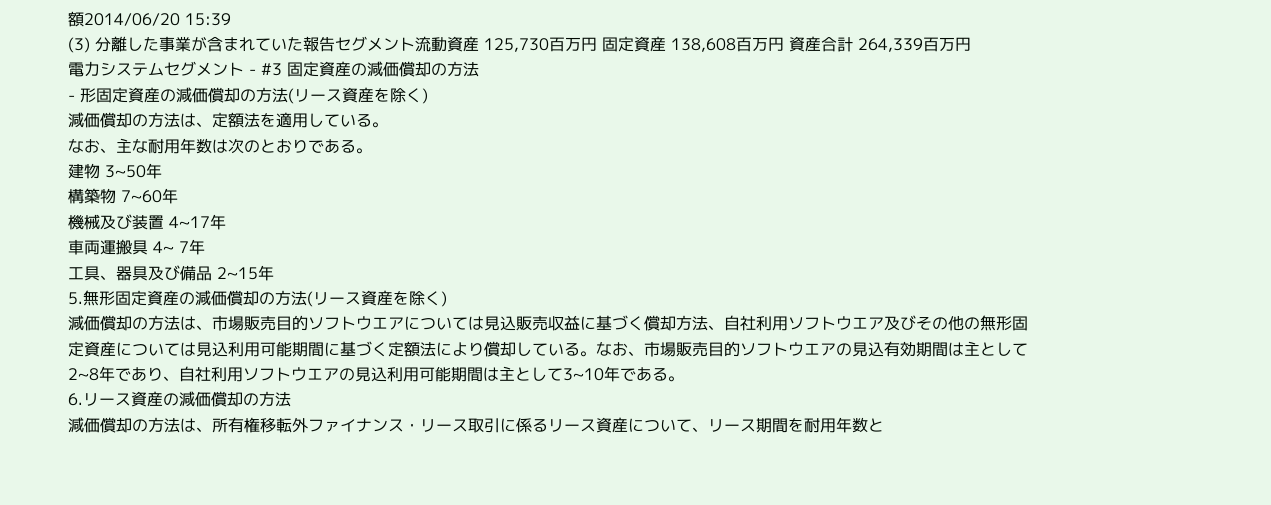額2014/06/20 15:39
(3) 分離した事業が含まれていた報告セグメント流動資産 125,730百万円 固定資産 138,608百万円 資産合計 264,339百万円
電力システムセグメント - #3 固定資産の減価償却の方法
- 形固定資産の減価償却の方法(リース資産を除く)
減価償却の方法は、定額法を適用している。
なお、主な耐用年数は次のとおりである。
建物 3~50年
構築物 7~60年
機械及び装置 4~17年
車両運搬具 4~ 7年
工具、器具及び備品 2~15年
5.無形固定資産の減価償却の方法(リース資産を除く)
減価償却の方法は、市場販売目的ソフトウエアについては見込販売収益に基づく償却方法、自社利用ソフトウエア及びその他の無形固定資産については見込利用可能期間に基づく定額法により償却している。なお、市場販売目的ソフトウエアの見込有効期間は主として2~8年であり、自社利用ソフトウエアの見込利用可能期間は主として3~10年である。
6.リース資産の減価償却の方法
減価償却の方法は、所有権移転外ファイナンス・リース取引に係るリース資産について、リース期間を耐用年数と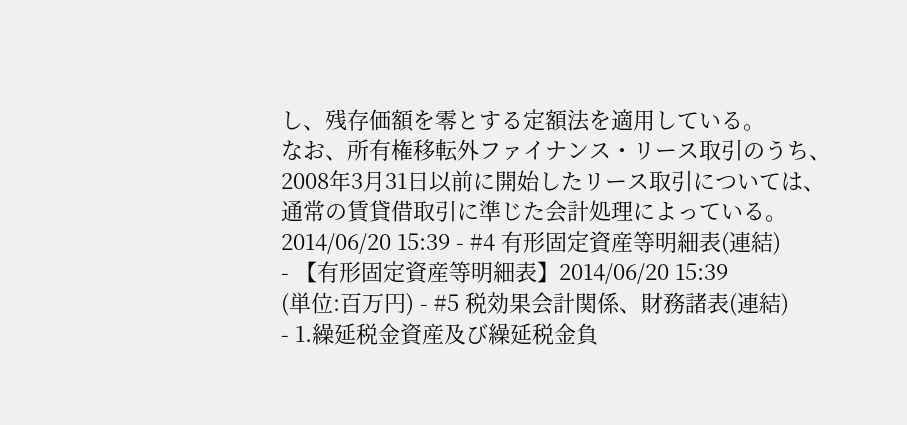し、残存価額を零とする定額法を適用している。
なお、所有権移転外ファイナンス・リース取引のうち、2008年3月31日以前に開始したリース取引については、通常の賃貸借取引に準じた会計処理によっている。2014/06/20 15:39 - #4 有形固定資産等明細表(連結)
- 【有形固定資産等明細表】2014/06/20 15:39
(単位:百万円) - #5 税効果会計関係、財務諸表(連結)
- 1.繰延税金資産及び繰延税金負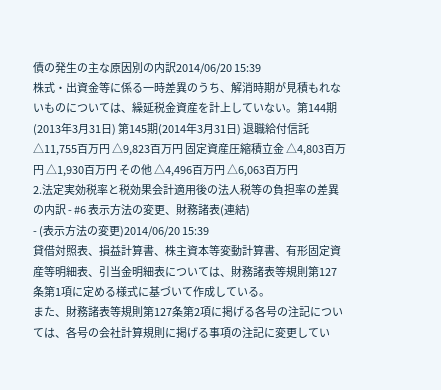債の発生の主な原因別の内訳2014/06/20 15:39
株式・出資金等に係る一時差異のうち、解消時期が見積もれないものについては、繰延税金資産を計上していない。第144期(2013年3月31日) 第145期(2014年3月31日) 退職給付信託 △11,755百万円 △9,823百万円 固定資産圧縮積立金 △4,803百万円 △1,930百万円 その他 △4,496百万円 △6,063百万円
2.法定実効税率と税効果会計適用後の法人税等の負担率の差異の内訳 - #6 表示方法の変更、財務諸表(連結)
- (表示方法の変更)2014/06/20 15:39
貸借対照表、損益計算書、株主資本等変動計算書、有形固定資産等明細表、引当金明細表については、財務諸表等規則第127条第1項に定める様式に基づいて作成している。
また、財務諸表等規則第127条第2項に掲げる各号の注記については、各号の会社計算規則に掲げる事項の注記に変更してい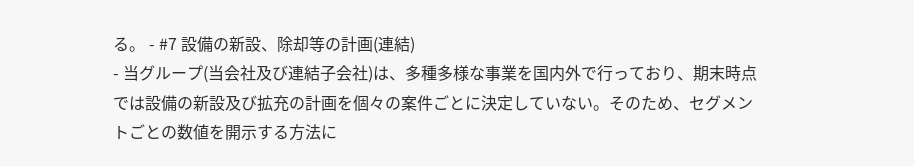る。 - #7 設備の新設、除却等の計画(連結)
- 当グループ(当会社及び連結子会社)は、多種多様な事業を国内外で行っており、期末時点では設備の新設及び拡充の計画を個々の案件ごとに決定していない。そのため、セグメントごとの数値を開示する方法に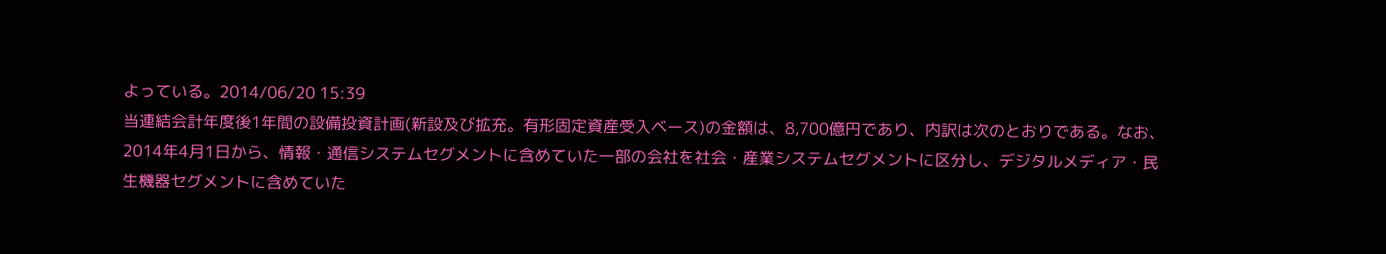よっている。2014/06/20 15:39
当連結会計年度後1年間の設備投資計画(新設及び拡充。有形固定資産受入ベース)の金額は、8,700億円であり、内訳は次のとおりである。なお、2014年4月1日から、情報・通信システムセグメントに含めていた一部の会社を社会・産業システムセグメントに区分し、デジタルメディア・民生機器セグメントに含めていた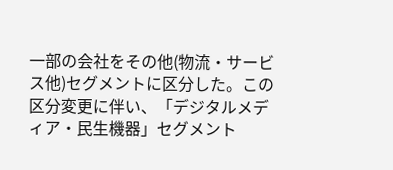一部の会社をその他(物流・サービス他)セグメントに区分した。この区分変更に伴い、「デジタルメディア・民生機器」セグメント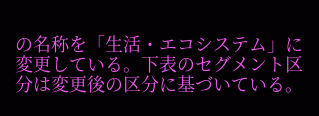の名称を「生活・エコシステム」に変更している。下表のセグメント区分は変更後の区分に基づいている。